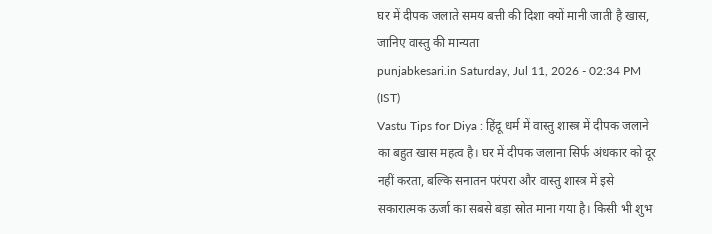घर में दीपक जलाते समय बत्ती की दिशा क्यों मानी जाती है खास, जानिए वास्तु की मान्यता
punjabkesari.in Saturday, Jul 11, 2026 - 02:34 PM (IST)
Vastu Tips for Diya : हिंदू धर्म में वास्तु शास्त्र में दीपक जलाने का बहुत खास महत्व है। घर में दीपक जलाना सिर्फ अंधकार को दूर नहीं करता, बल्कि सनातन परंपरा और वास्तु शास्त्र में इसे सकारात्मक ऊर्जा का सबसे बड़ा स्रोत माना गया है। किसी भी शुभ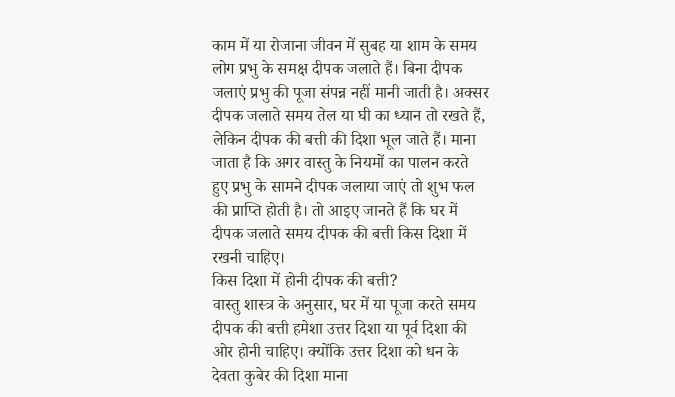काम में या रोजाना जीवन में सुबह या शाम के समय लोग प्रभु के समक्ष दीपक जलाते हैं। बिना दीपक जलाएं प्रभु की पूजा संपन्न नहीं मानी जाती है। अक्सर दीपक जलाते समय तेल या घी का ध्यान तो रखते हैं, लेकिन दीपक की बत्ती की दिशा भूल जाते हैं। माना जाता है कि अगर वास्तु के नियमों का पालन करते हुए प्रभु के सामने दीपक जलाया जाएं तो शुभ फल की प्राप्ति होती है। तो आइए जानते हैं कि घर में दीपक जलाते समय दीपक की बत्ती किस दिशा में रखनी चाहिए।
किस दिशा में होनी दीपक की बत्ती?
वास्तु शास्त्र के अनुसार, घर में या पूजा करते समय दीपक की बत्ती हमेशा उत्तर दिशा या पूर्व दिशा की ओर होनी चाहिए। क्योंकि उत्तर दिशा को धन के देवता कुबेर की दिशा माना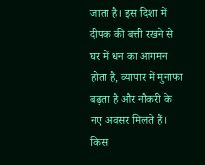जाता है। इस दिशा में दीपक की बत्ती रखने से घर में धन का आगमन होता है, व्यापार में मुनाफा बढ़ता है और नौकरी के नए अवसर मिलते हैं।
किस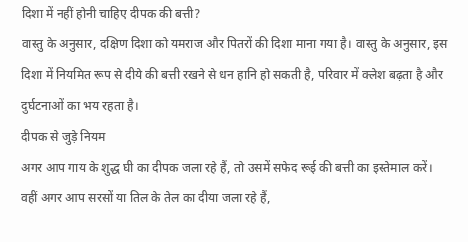दिशा में नहीं होनी चाहिए दीपक की बत्ती?
वास्तु के अनुसार, दक्षिण दिशा को यमराज और पितरों की दिशा माना गया है। वास्तु के अनुसार, इस दिशा में नियमित रूप से दीये की बत्ती रखने से धन हानि हो सकती है, परिवार में क्लेश बढ़ता है और दुर्घटनाओं का भय रहता है।
दीपक से जुड़े नियम
अगर आप गाय के शुद्ध घी का दीपक जला रहे हैं, तो उसमें सफेद रूई की बत्ती का इस्तेमाल करें। वहीं अगर आप सरसों या तिल के तेल का दीया जला रहे हैं,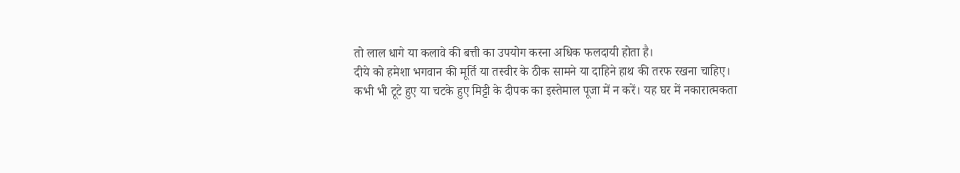तो लाल धागे या कलावे की बत्ती का उपयोग करना अधिक फलदायी होता है।
दीये को हमेशा भगवान की मूर्ति या तस्वीर के ठीक सामने या दाहिने हाथ की तरफ रखना चाहिए।
कभी भी टूटे हुए या चटके हुए मिट्टी के दीपक का इस्तेमाल पूजा में न करें। यह घर में नकारात्मकता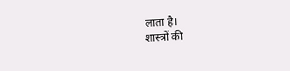लाता है।
शास्त्रों की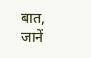बात, जानें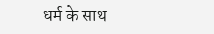धर्म के साथ